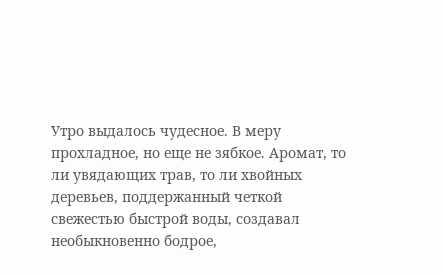Утро выдалось чудесное. В меру прохладное, но еще не зябкое. Аромат, то ли увядающих трав, то ли хвойных деревьев, поддержанный четкой свежестью быстрой воды, создавал необыкновенно бодрое,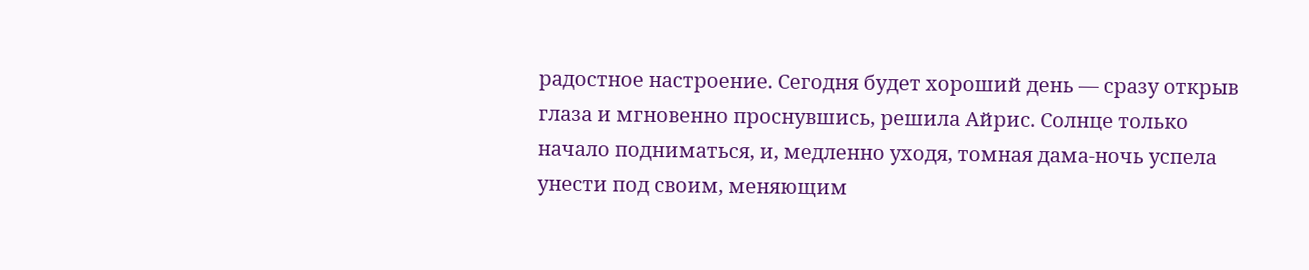радостное настроение. Сегодня будет хороший день — сразу открыв глаза и мгновенно проснувшись, решила Айрис. Солнце только начало подниматься, и, медленно уходя, томная дама-ночь успела унести под своим, меняющим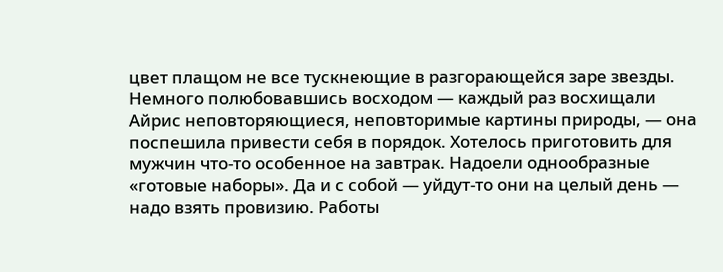цвет плащом не все тускнеющие в разгорающейся заре звезды. Немного полюбовавшись восходом — каждый раз восхищали Айрис неповторяющиеся, неповторимые картины природы, — она поспешила привести себя в порядок. Хотелось приготовить для мужчин что-то особенное на завтрак. Надоели однообразные «готовые наборы». Да и с собой — уйдут-то они на целый день — надо взять провизию. Работы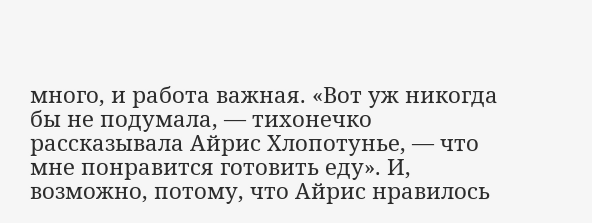много, и работа важная. «Вот уж никогда бы не подумала, — тихонечко рассказывала Айрис Хлопотунье, — что мне понравится готовить еду». И, возможно, потому, что Айрис нравилось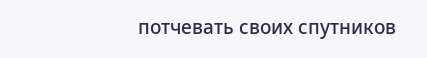потчевать своих спутников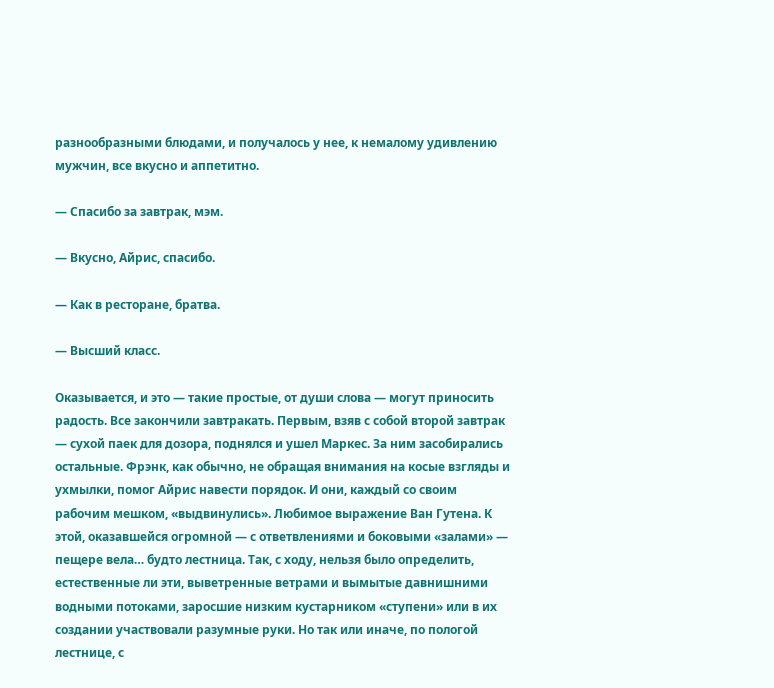разнообразными блюдами, и получалось у нее, к немалому удивлению мужчин, все вкусно и аппетитно.

— Спасибо за завтрак, мэм.

— Вкусно, Айрис, спасибо.

— Как в ресторане, братва.

— Высший класс.

Оказывается, и это — такие простые, от души слова — могут приносить радость. Все закончили завтракать. Первым, взяв с собой второй завтрак — сухой паек для дозора, поднялся и ушел Маркес. За ним засобирались остальные. Фрэнк, как обычно, не обращая внимания на косые взгляды и ухмылки, помог Айрис навести порядок. И они, каждый со своим рабочим мешком, «выдвинулись». Любимое выражение Ван Гутена. К этой, оказавшейся огромной — с ответвлениями и боковыми «залами» — пещере вела… будто лестница. Так, с ходу, нельзя было определить, естественные ли эти, выветренные ветрами и вымытые давнишними водными потоками, заросшие низким кустарником «ступени» или в их создании участвовали разумные руки. Но так или иначе, по пологой лестнице, с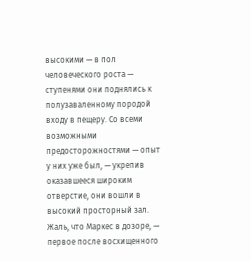высокими — в пол человеческого роста — ступенями они поднялись к полузаваленному породой входу в пещеру. Со всеми возможными предосторожностями — опыт у них уже был, — укрепив оказавшееся широким отверстие, они вошли в высокий просторный зал. Жаль, что Маркес в дозоре, — первое после восхищенного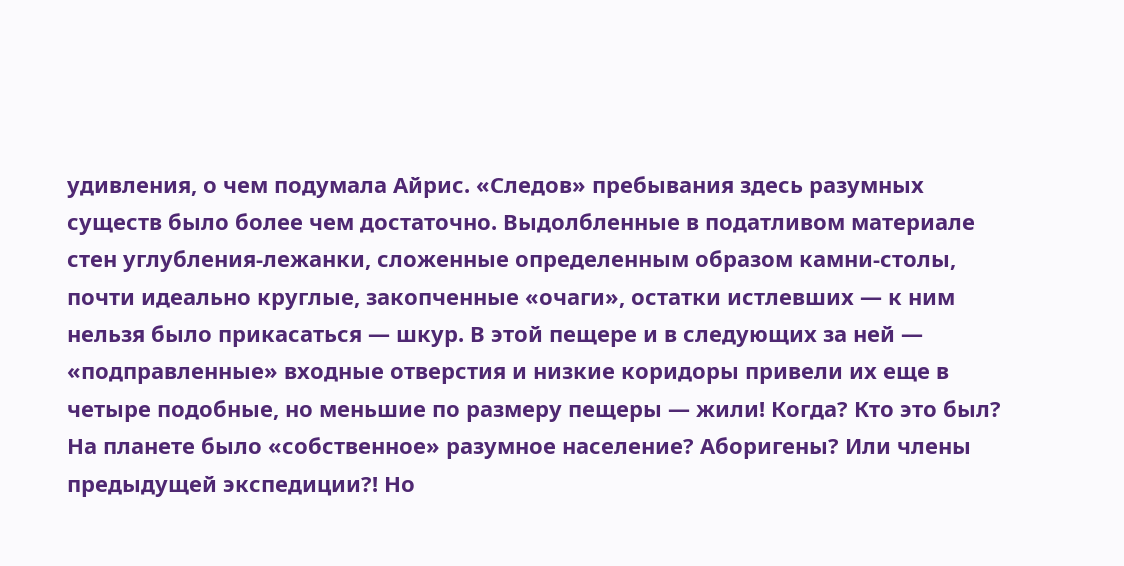удивления, о чем подумала Айрис. «Следов» пребывания здесь разумных существ было более чем достаточно. Выдолбленные в податливом материале стен углубления-лежанки, сложенные определенным образом камни-столы, почти идеально круглые, закопченные «очаги», остатки истлевших — к ним нельзя было прикасаться — шкур. В этой пещере и в следующих за ней — «подправленные» входные отверстия и низкие коридоры привели их еще в четыре подобные, но меньшие по размеру пещеры — жили! Когда? Кто это был? На планете было «собственное» разумное население? Аборигены? Или члены предыдущей экспедиции?! Но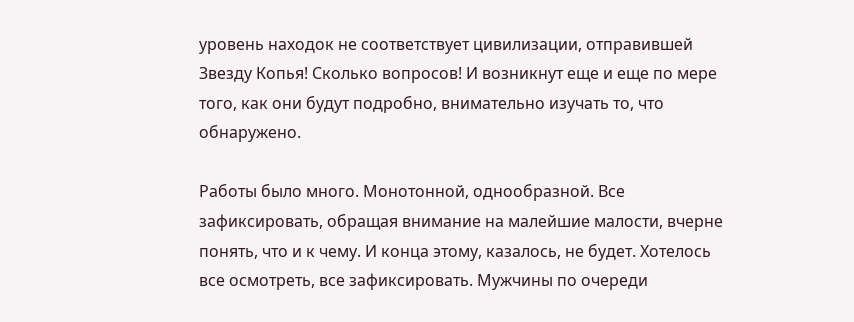уровень находок не соответствует цивилизации, отправившей Звезду Копья! Сколько вопросов! И возникнут еще и еще по мере того, как они будут подробно, внимательно изучать то, что обнаружено.

Работы было много. Монотонной, однообразной. Все зафиксировать, обращая внимание на малейшие малости, вчерне понять, что и к чему. И конца этому, казалось, не будет. Хотелось все осмотреть, все зафиксировать. Мужчины по очереди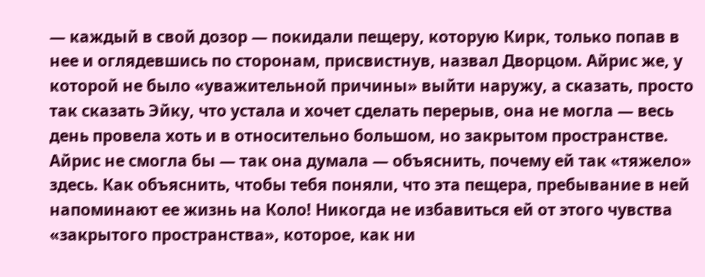— каждый в свой дозор — покидали пещеру, которую Кирк, только попав в нее и оглядевшись по сторонам, присвистнув, назвал Дворцом. Айрис же, у которой не было «уважительной причины» выйти наружу, а сказать, просто так сказать Эйку, что устала и хочет сделать перерыв, она не могла — весь день провела хоть и в относительно большом, но закрытом пространстве. Айрис не смогла бы — так она думала — объяснить, почему ей так «тяжело» здесь. Как объяснить, чтобы тебя поняли, что эта пещера, пребывание в ней напоминают ее жизнь на Коло! Никогда не избавиться ей от этого чувства «закрытого пространства», которое, как ни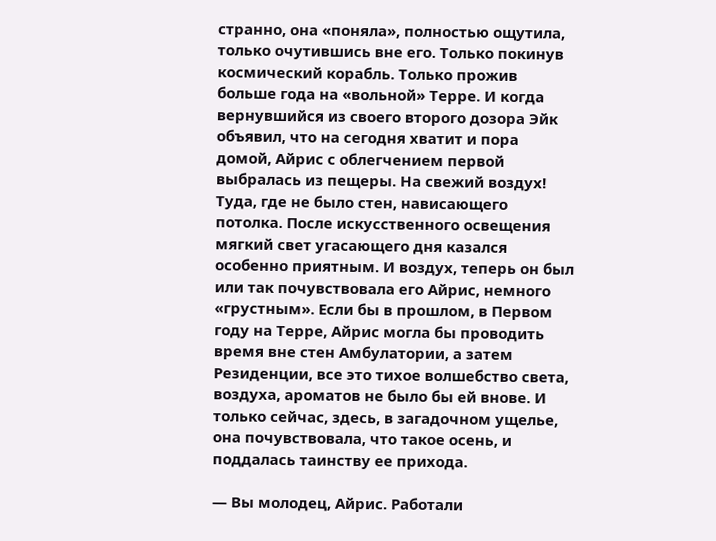странно, она «поняла», полностью ощутила, только очутившись вне его. Только покинув космический корабль. Только прожив больше года на «вольной» Терре. И когда вернувшийся из своего второго дозора Эйк объявил, что на сегодня хватит и пора домой, Айрис с облегчением первой выбралась из пещеры. На свежий воздух! Туда, где не было стен, нависающего потолка. После искусственного освещения мягкий свет угасающего дня казался особенно приятным. И воздух, теперь он был или так почувствовала его Айрис, немного «грустным». Если бы в прошлом, в Первом году на Терре, Айрис могла бы проводить время вне стен Амбулатории, а затем Резиденции, все это тихое волшебство света, воздуха, ароматов не было бы ей внове. И только сейчас, здесь, в загадочном ущелье, она почувствовала, что такое осень, и поддалась таинству ее прихода.

— Вы молодец, Айрис. Работали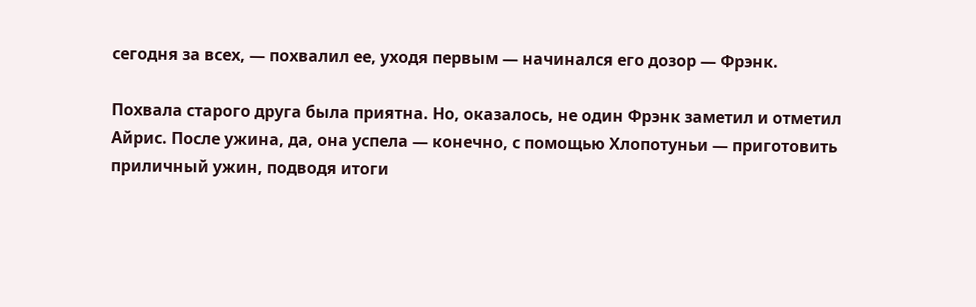сегодня за всех, — похвалил ее, уходя первым — начинался его дозор — Фрэнк.

Похвала старого друга была приятна. Но, оказалось, не один Фрэнк заметил и отметил Айрис. После ужина, да, она успела — конечно, с помощью Хлопотуньи — приготовить приличный ужин, подводя итоги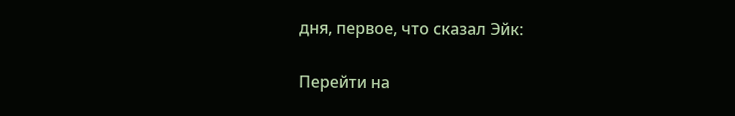дня, первое, что сказал Эйк:

Перейти на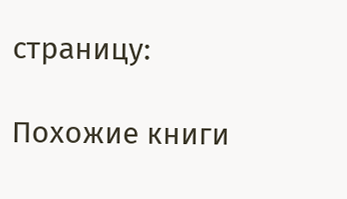страницу:

Похожие книги